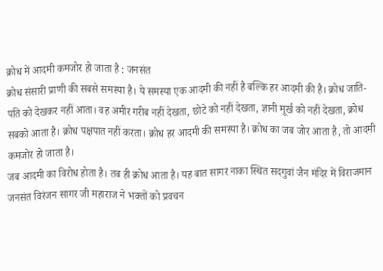क्रोध में आदमी कमजोर हो जाता है : जनसंत
क्रोध संसारी प्राणी की सबसे समस्या है। ये समस्या एक आदमी की नहीं है बल्कि हर आदमी की है। क्रोध जाति-पति को देखकर नहीं आता। वह अमीर गरीब नहीं देखता, छोटे को नहीं देखता, ज्ञानी मूर्ख को नहीं देखता, क्रोध सबको आता है। क्रोध पक्षपात नहीं करता। क्रोध हर आदमी की समस्या है। क्रोध का जब जोर आता है, तो आदमी कमजोर हो जाता है।
जब आदमी का विरोध होता है। तब ही क्रोध आता है। यह बात सागर नाका स्थित सदगुवां जैन मंदिर में विराजमान जनसंत विरंजन सागर जी महाराज ने भक्तों को प्रवचन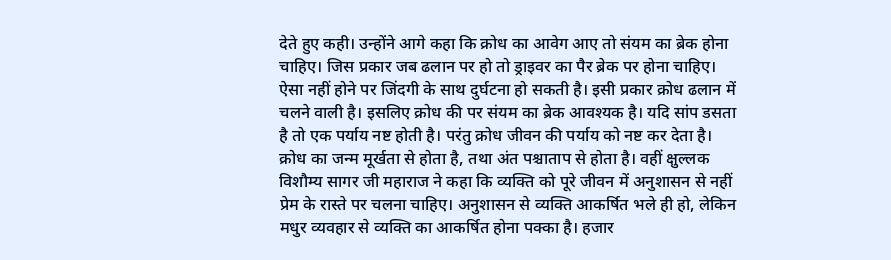देते हुए कही। उन्होंने आगे कहा कि क्रोध का आवेग आए तो संयम का ब्रेक होना चाहिए। जिस प्रकार जब ढलान पर हो तो ड्राइवर का पैर ब्रेक पर होना चाहिए। ऐसा नहीं होने पर जिंदगी के साथ दुर्घटना हो सकती है। इसी प्रकार क्रोध ढलान में चलने वाली है। इसलिए क्रोध की पर संयम का ब्रेक आवश्यक है। यदि सांप डसता है तो एक पर्याय नष्ट होती है। परंतु क्रोध जीवन की पर्याय को नष्ट कर देता है। क्रोध का जन्म मूर्खता से होता है, तथा अंत पश्चाताप से होता है। वहीं क्षुल्लक विशौम्य सागर जी महाराज ने कहा कि व्यक्ति को पूरे जीवन में अनुशासन से नहीं प्रेम के रास्ते पर चलना चाहिए। अनुशासन से व्यक्ति आकर्षित भले ही हो, लेकिन मधुर व्यवहार से व्यक्ति का आकर्षित होना पक्का है। हजार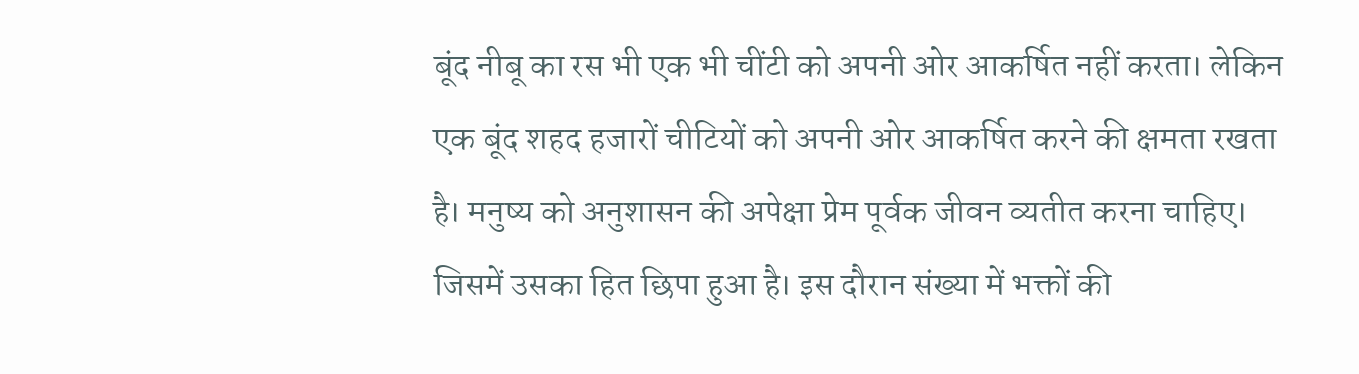बूंद नीबू का रस भी एक भी चींटी को अपनी ओर आकर्षित नहीं करता। लेकिन एक बूंद शहद हजारों चीटियों को अपनी ओर आकर्षित करने की क्षमता रखता है। मनुष्य को अनुशासन की अपेक्षा प्रेम पूर्वक जीवन व्यतीत करना चाहिए। जिसमें उसका हित छिपा हुआ है। इस दौरान संख्या में भक्तों की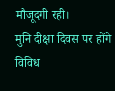मौजूदगी रही।
मुनि दीक्षा दिवस पर होंगे विविध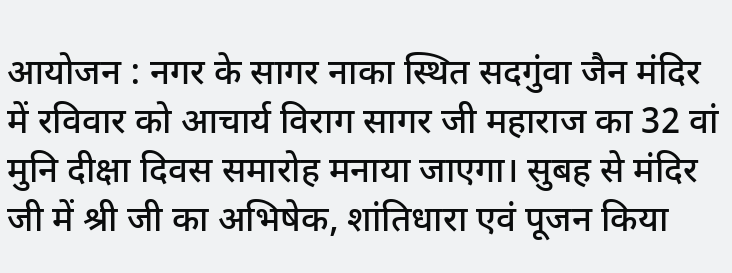आयोजन : नगर के सागर नाका स्थित सदगुंवा जैन मंदिर में रविवार को आचार्य विराग सागर जी महाराज का 32 वां मुनि दीक्षा दिवस समारोह मनाया जाएगा। सुबह से मंदिर जी में श्री जी का अभिषेक, शांतिधारा एवं पूजन किया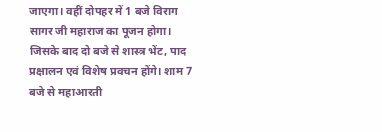जाएगा। वहीं दोपहर में 1 बजे विराग सागर जी महाराज का पूजन होगा। जिसके बाद दो बजे से शास्त्र भेंट, पाद प्रक्षालन एवं विशेष प्रवचन होंगे। शाम 7 बजे से महाआरती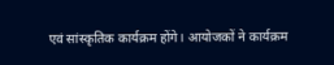एवं सांस्कृतिक कार्यक्रम होंगे। आयोजकों ने कार्यक्रम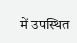में उपस्थित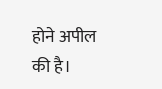होने अपील की है।